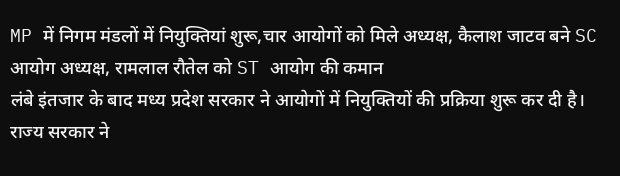MP में निगम मंडलों में नियुक्तियां शुरू,चार आयोगों को मिले अध्यक्ष, कैलाश जाटव बने SC आयोग अध्यक्ष, रामलाल रौतेल को ST आयोग की कमान
लंबे इंतजार के बाद मध्य प्रदेश सरकार ने आयोगों में नियुक्तियों की प्रक्रिया शुरू कर दी है। राज्य सरकार ने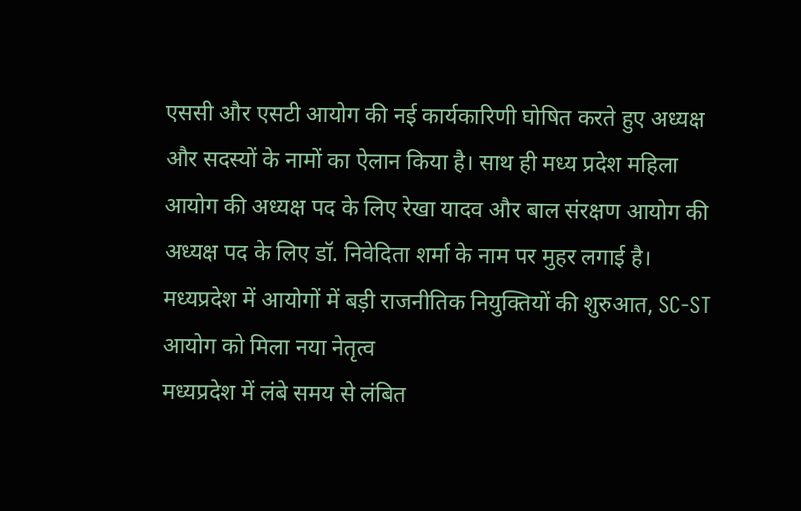एससी और एसटी आयोग की नई कार्यकारिणी घोषित करते हुए अध्यक्ष और सदस्यों के नामों का ऐलान किया है। साथ ही मध्य प्रदेश महिला आयोग की अध्यक्ष पद के लिए रेखा यादव और बाल संरक्षण आयोग की अध्यक्ष पद के लिए डॉ. निवेदिता शर्मा के नाम पर मुहर लगाई है।
मध्यप्रदेश में आयोगों में बड़ी राजनीतिक नियुक्तियों की शुरुआत, SC-ST आयोग को मिला नया नेतृत्व
मध्यप्रदेश में लंबे समय से लंबित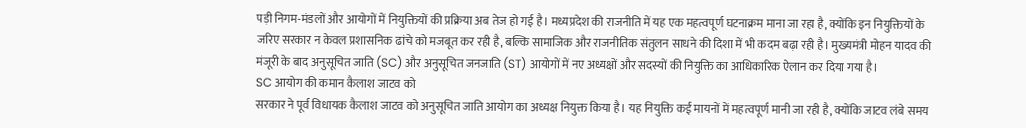पड़ी निगम-मंडलों और आयोगों में नियुक्तियों की प्रक्रिया अब तेज हो गई है। मध्यप्रदेश की राजनीति में यह एक महत्वपूर्ण घटनाक्रम माना जा रहा है, क्योंकि इन नियुक्तियों के जरिए सरकार न केवल प्रशासनिक ढांचे को मजबूत कर रही है, बल्कि सामाजिक और राजनीतिक संतुलन साधने की दिशा में भी कदम बढ़ा रही है। मुख्यमंत्री मोहन यादव की मंजूरी के बाद अनुसूचित जाति (SC) और अनुसूचित जनजाति (ST) आयोगों में नए अध्यक्षों और सदस्यों की नियुक्ति का आधिकारिक ऐलान कर दिया गया है।
SC आयोग की कमान कैलाश जाटव को
सरकार ने पूर्व विधायक कैलाश जाटव को अनुसूचित जाति आयोग का अध्यक्ष नियुक्त किया है। यह नियुक्ति कई मायनों में महत्वपूर्ण मानी जा रही है, क्योंकि जाटव लंबे समय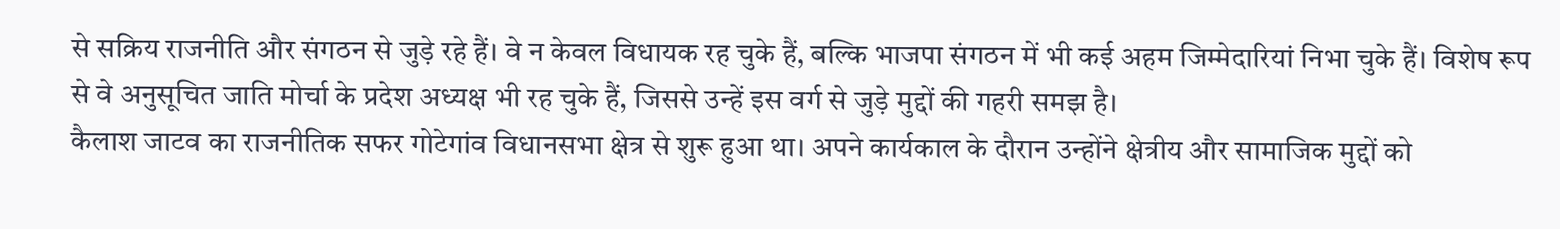से सक्रिय राजनीति और संगठन से जुड़े रहे हैं। वे न केवल विधायक रह चुके हैं, बल्कि भाजपा संगठन में भी कई अहम जिम्मेदारियां निभा चुके हैं। विशेष रूप से वे अनुसूचित जाति मोर्चा के प्रदेश अध्यक्ष भी रह चुके हैं, जिससे उन्हें इस वर्ग से जुड़े मुद्दों की गहरी समझ है।
कैलाश जाटव का राजनीतिक सफर गोटेगांव विधानसभा क्षेत्र से शुरू हुआ था। अपने कार्यकाल के दौरान उन्होंने क्षेत्रीय और सामाजिक मुद्दों को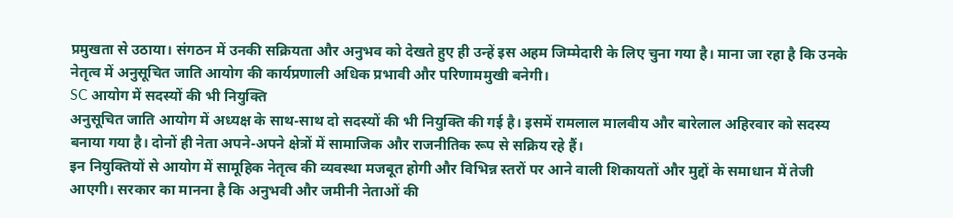प्रमुखता से उठाया। संगठन में उनकी सक्रियता और अनुभव को देखते हुए ही उन्हें इस अहम जिम्मेदारी के लिए चुना गया है। माना जा रहा है कि उनके नेतृत्व में अनुसूचित जाति आयोग की कार्यप्रणाली अधिक प्रभावी और परिणाममुखी बनेगी।
SC आयोग में सदस्यों की भी नियुक्ति
अनुसूचित जाति आयोग में अध्यक्ष के साथ-साथ दो सदस्यों की भी नियुक्ति की गई है। इसमें रामलाल मालवीय और बारेलाल अहिरवार को सदस्य बनाया गया है। दोनों ही नेता अपने-अपने क्षेत्रों में सामाजिक और राजनीतिक रूप से सक्रिय रहे हैं।
इन नियुक्तियों से आयोग में सामूहिक नेतृत्व की व्यवस्था मजबूत होगी और विभिन्न स्तरों पर आने वाली शिकायतों और मुद्दों के समाधान में तेजी आएगी। सरकार का मानना है कि अनुभवी और जमीनी नेताओं की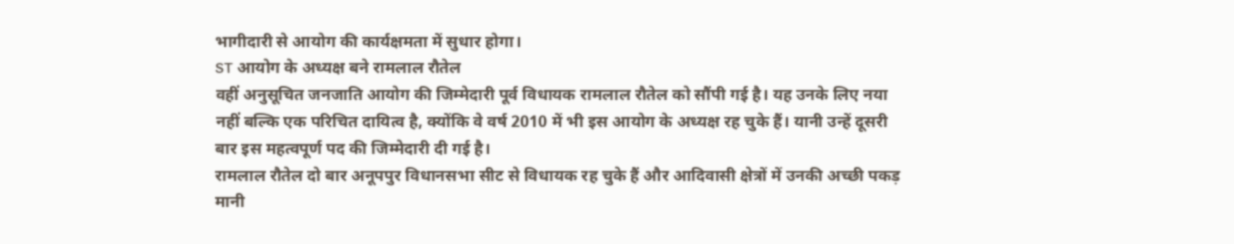भागीदारी से आयोग की कार्यक्षमता में सुधार होगा।
ST आयोग के अध्यक्ष बने रामलाल रौतेल
वहीं अनुसूचित जनजाति आयोग की जिम्मेदारी पूर्व विधायक रामलाल रौतेल को सौंपी गई है। यह उनके लिए नया नहीं बल्कि एक परिचित दायित्व है, क्योंकि वे वर्ष 2010 में भी इस आयोग के अध्यक्ष रह चुके हैं। यानी उन्हें दूसरी बार इस महत्वपूर्ण पद की जिम्मेदारी दी गई है।
रामलाल रौतेल दो बार अनूपपुर विधानसभा सीट से विधायक रह चुके हैं और आदिवासी क्षेत्रों में उनकी अच्छी पकड़ मानी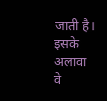जाती है। इसके अलावा वे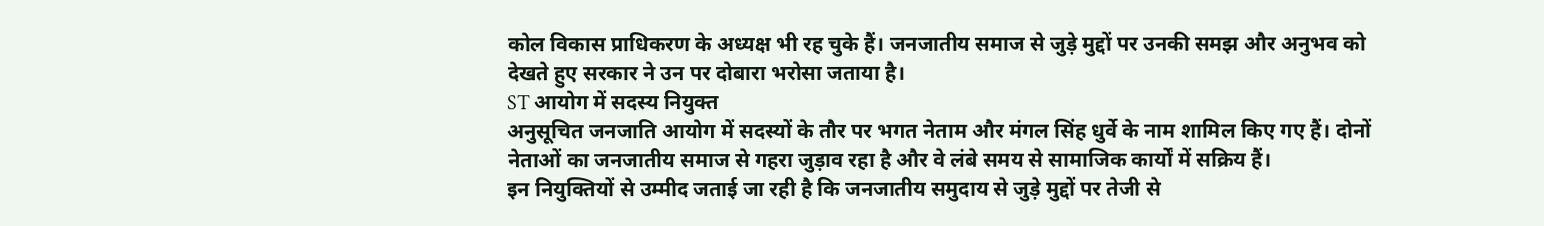कोल विकास प्राधिकरण के अध्यक्ष भी रह चुके हैं। जनजातीय समाज से जुड़े मुद्दों पर उनकी समझ और अनुभव को देखते हुए सरकार ने उन पर दोबारा भरोसा जताया है।
ST आयोग में सदस्य नियुक्त
अनुसूचित जनजाति आयोग में सदस्यों के तौर पर भगत नेताम और मंगल सिंह धुर्वे के नाम शामिल किए गए हैं। दोनों नेताओं का जनजातीय समाज से गहरा जुड़ाव रहा है और वे लंबे समय से सामाजिक कार्यों में सक्रिय हैं।
इन नियुक्तियों से उम्मीद जताई जा रही है कि जनजातीय समुदाय से जुड़े मुद्दों पर तेजी से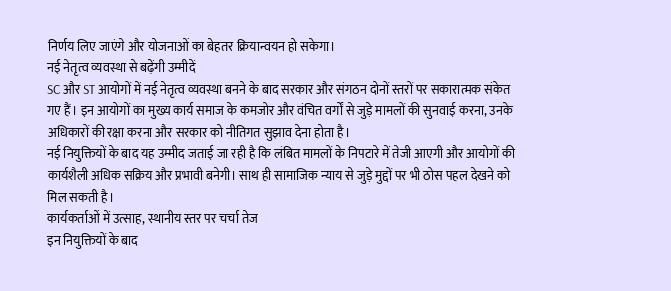निर्णय लिए जाएंगे और योजनाओं का बेहतर क्रियान्वयन हो सकेगा।
नई नेतृत्व व्यवस्था से बढ़ेंगी उम्मीदें
SC और ST आयोगों में नई नेतृत्व व्यवस्था बनने के बाद सरकार और संगठन दोनों स्तरों पर सकारात्मक संकेत गए हैं। इन आयोगों का मुख्य कार्य समाज के कमजोर और वंचित वर्गों से जुड़े मामलों की सुनवाई करना, उनके अधिकारों की रक्षा करना और सरकार को नीतिगत सुझाव देना होता है।
नई नियुक्तियों के बाद यह उम्मीद जताई जा रही है कि लंबित मामलों के निपटारे में तेजी आएगी और आयोगों की कार्यशैली अधिक सक्रिय और प्रभावी बनेगी। साथ ही सामाजिक न्याय से जुड़े मुद्दों पर भी ठोस पहल देखने को मिल सकती है।
कार्यकर्ताओं में उत्साह, स्थानीय स्तर पर चर्चा तेज
इन नियुक्तियों के बाद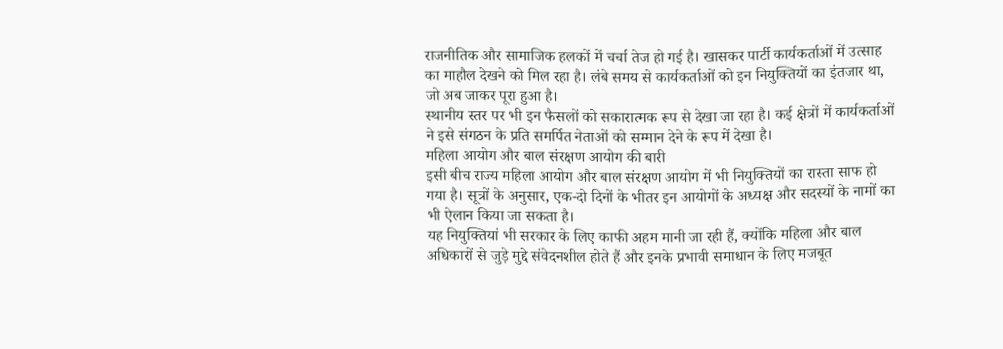राजनीतिक और सामाजिक हलकों में चर्चा तेज हो गई है। खासकर पार्टी कार्यकर्ताओं में उत्साह का माहौल देखने को मिल रहा है। लंबे समय से कार्यकर्ताओं को इन नियुक्तियों का इंतजार था, जो अब जाकर पूरा हुआ है।
स्थानीय स्तर पर भी इन फैसलों को सकारात्मक रूप से देखा जा रहा है। कई क्षेत्रों में कार्यकर्ताओं ने इसे संगठन के प्रति समर्पित नेताओं को सम्मान देने के रूप में देखा है।
महिला आयोग और बाल संरक्षण आयोग की बारी
इसी बीच राज्य महिला आयोग और बाल संरक्षण आयोग में भी नियुक्तियों का रास्ता साफ हो गया है। सूत्रों के अनुसार, एक-दो दिनों के भीतर इन आयोगों के अध्यक्ष और सदस्यों के नामों का भी ऐलान किया जा सकता है।
यह नियुक्तियां भी सरकार के लिए काफी अहम मानी जा रही हैं, क्योंकि महिला और बाल अधिकारों से जुड़े मुद्दे संवेदनशील होते हैं और इनके प्रभावी समाधान के लिए मजबूत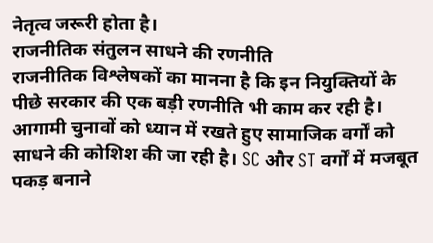नेतृत्व जरूरी होता है।
राजनीतिक संतुलन साधने की रणनीति
राजनीतिक विश्लेषकों का मानना है कि इन नियुक्तियों के पीछे सरकार की एक बड़ी रणनीति भी काम कर रही है। आगामी चुनावों को ध्यान में रखते हुए सामाजिक वर्गों को साधने की कोशिश की जा रही है। SC और ST वर्गों में मजबूत पकड़ बनाने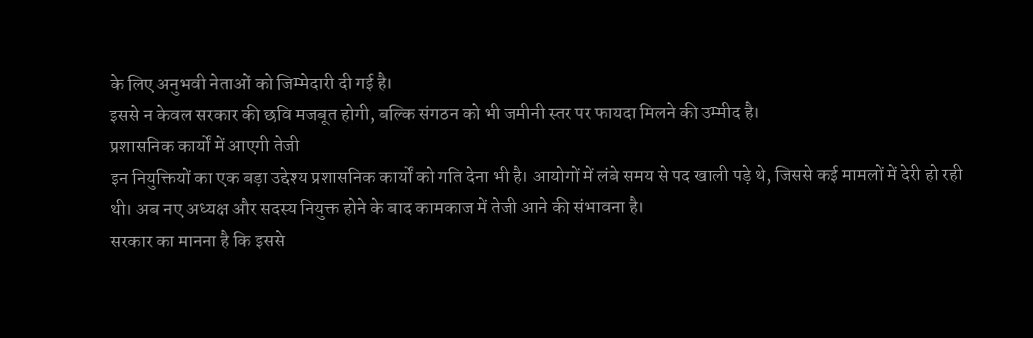के लिए अनुभवी नेताओं को जिम्मेदारी दी गई है।
इससे न केवल सरकार की छवि मजबूत होगी, बल्कि संगठन को भी जमीनी स्तर पर फायदा मिलने की उम्मीद है।
प्रशासनिक कार्यों में आएगी तेजी
इन नियुक्तियों का एक बड़ा उद्देश्य प्रशासनिक कार्यों को गति देना भी है। आयोगों में लंबे समय से पद खाली पड़े थे, जिससे कई मामलों में देरी हो रही थी। अब नए अध्यक्ष और सदस्य नियुक्त होने के बाद कामकाज में तेजी आने की संभावना है।
सरकार का मानना है कि इससे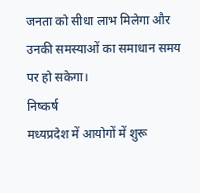जनता को सीधा लाभ मिलेगा और उनकी समस्याओं का समाधान समय पर हो सकेगा।
निष्कर्ष
मध्यप्रदेश में आयोगों में शुरू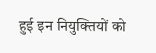हुई इन नियुक्तियों को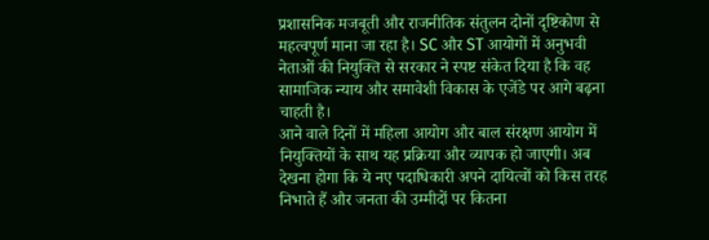प्रशासनिक मजबूती और राजनीतिक संतुलन दोनों दृष्टिकोण से महत्वपूर्ण माना जा रहा है। SC और ST आयोगों में अनुभवी नेताओं की नियुक्ति से सरकार ने स्पष्ट संकेत दिया है कि वह सामाजिक न्याय और समावेशी विकास के एजेंडे पर आगे बढ़ना चाहती है।
आने वाले दिनों में महिला आयोग और बाल संरक्षण आयोग में नियुक्तियों के साथ यह प्रक्रिया और व्यापक हो जाएगी। अब देखना होगा कि ये नए पदाधिकारी अपने दायित्वों को किस तरह निभाते हैं और जनता की उम्मीदों पर कितना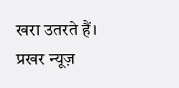खरा उतरते हैं।
प्रखर न्यूज़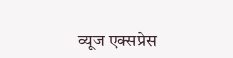व्यूज एक्सप्रेस